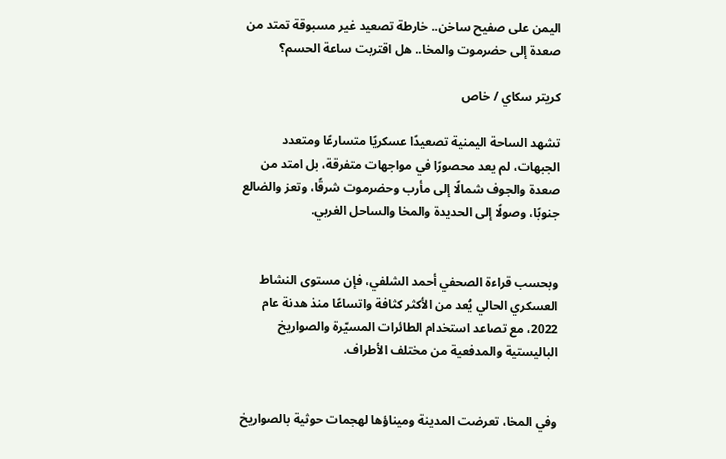اليمن على صفيح ساخن.. خارطة تصعيد غير مسبوقة تمتد من صعدة إلى حضرموت والمخا.. هل اقتربت ساعة الحسم؟

كريتر سكاي / خاص

تشهد الساحة اليمنية تصعيدًا عسكريًا متسارعًا ومتعدد الجبهات، لم يعد محصورًا في مواجهات متفرقة، بل امتد من صعدة والجوف شمالًا إلى مأرب وحضرموت شرقًا، وتعز والضالع جنوبًا، وصولًا إلى الحديدة والمخا والساحل الغربي.


وبحسب قراءة الصحفي أحمد الشلفي، فإن مستوى النشاط العسكري الحالي يُعد من الأكثر كثافة واتساعًا منذ هدنة عام 2022، مع تصاعد استخدام الطائرات المسيّرة والصواريخ الباليستية والمدفعية من مختلف الأطراف.


وفي المخا، تعرضت المدينة وميناؤها لهجمات حوثية بالصواريخ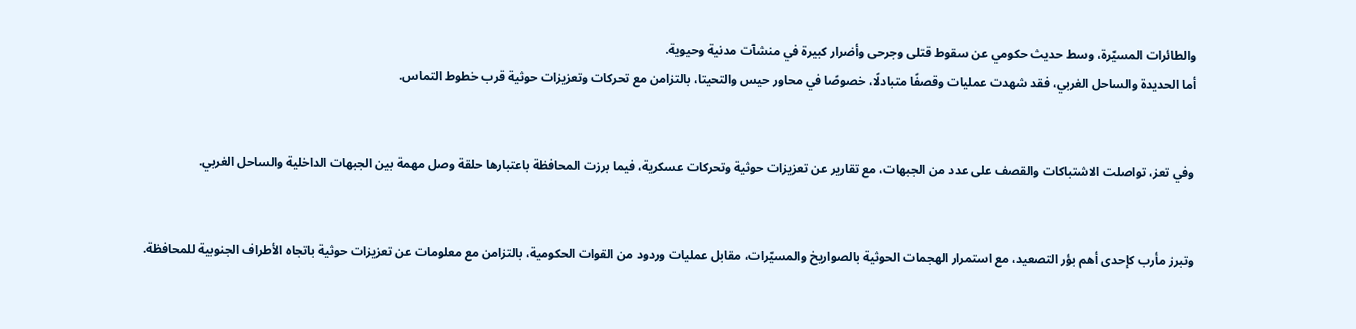والطائرات المسيّرة، وسط حديث حكومي عن سقوط قتلى وجرحى وأضرار كبيرة في منشآت مدنية وحيوية.
أما الحديدة والساحل الغربي، فقد شهدت عمليات وقصفًا متبادلًا، خصوصًا في محاور حيس والتحيتا، بالتزامن مع تحركات وتعزيزات حوثية قرب خطوط التماس.


وفي تعز، تواصلت الاشتباكات والقصف على عدد من الجبهات، مع تقارير عن تعزيزات حوثية وتحركات عسكرية، فيما برزت المحافظة باعتبارها حلقة وصل مهمة بين الجبهات الداخلية والساحل الغربي.


وتبرز مأرب كإحدى أهم بؤر التصعيد، مع استمرار الهجمات الحوثية بالصواريخ والمسيّرات، مقابل عمليات وردود من القوات الحكومية، بالتزامن مع معلومات عن تعزيزات حوثية باتجاه الأطراف الجنوبية للمحافظة.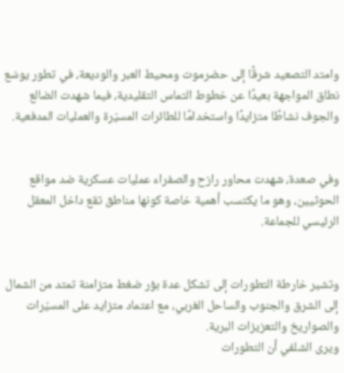وامتد التصعيد شرقًا إلى حضرموت ومحيط العبر والوديعة، في تطور يوسّع نطاق المواجهة بعيدًا عن خطوط التماس التقليدية، فيما شهدت الضالع والجوف نشاطًا متزايدًا واستخدامًا للطائرات المسيّرة والعمليات المدفعية.


وفي صعدة، شهدت محاور رازح والصفراء عمليات عسكرية ضد مواقع الحوثيين، وهو ما يكتسب أهمية خاصة كونها مناطق تقع داخل المعقل الرئيسي للجماعة.


وتشير خارطة التطورات إلى تشكل عدة بؤر ضغط متزامنة تمتد من الشمال إلى الشرق والجنوب والساحل الغربي، مع اعتماد متزايد على المسيّرات والصواريخ والتعزيزات البرية.
ويرى الشلفي أن التطورات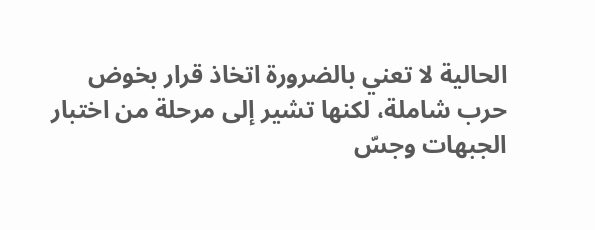الحالية لا تعني بالضرورة اتخاذ قرار بخوض حرب شاملة، لكنها تشير إلى مرحلة من اختبار الجبهات وجسّ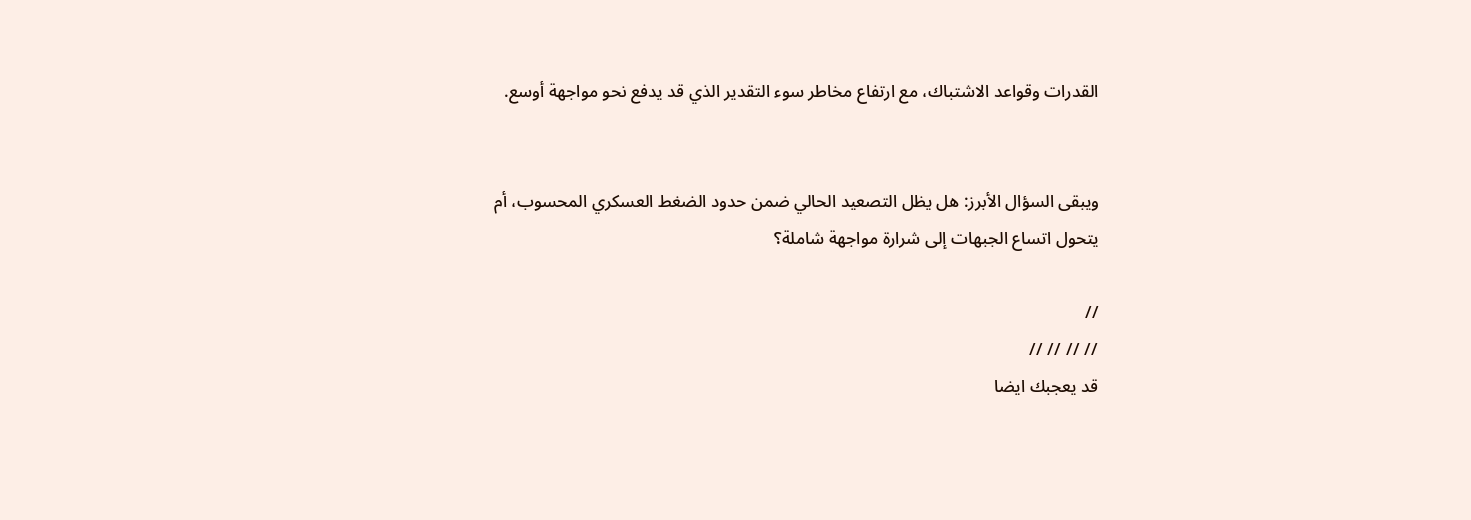القدرات وقواعد الاشتباك، مع ارتفاع مخاطر سوء التقدير الذي قد يدفع نحو مواجهة أوسع.


ويبقى السؤال الأبرز: هل يظل التصعيد الحالي ضمن حدود الضغط العسكري المحسوب، أم يتحول اتساع الجبهات إلى شرارة مواجهة شاملة؟

//
// // // //
قد يعجبك ايضا